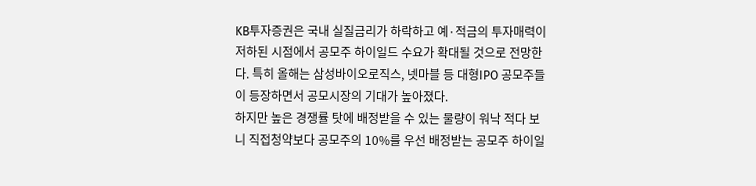KB투자증권은 국내 실질금리가 하락하고 예·적금의 투자매력이 저하된 시점에서 공모주 하이일드 수요가 확대될 것으로 전망한다. 특히 올해는 삼성바이오로직스, 넷마블 등 대형IPO 공모주들이 등장하면서 공모시장의 기대가 높아졌다.
하지만 높은 경쟁률 탓에 배정받을 수 있는 물량이 워낙 적다 보니 직접청약보다 공모주의 10%를 우선 배정받는 공모주 하이일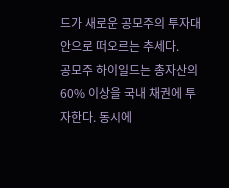드가 새로운 공모주의 투자대안으로 떠오르는 추세다.
공모주 하이일드는 총자산의 60% 이상을 국내 채권에 투자한다. 동시에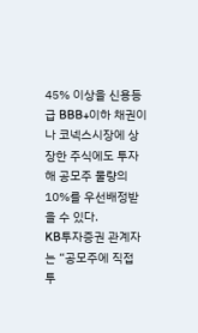45% 이상을 신용등급 BBB+이하 채권이나 코넥스시장에 상장한 주식에도 투자해 공모주 물량의 10%를 우선배정받을 수 있다.
KB투자증권 관계자는 “공모주에 직접 투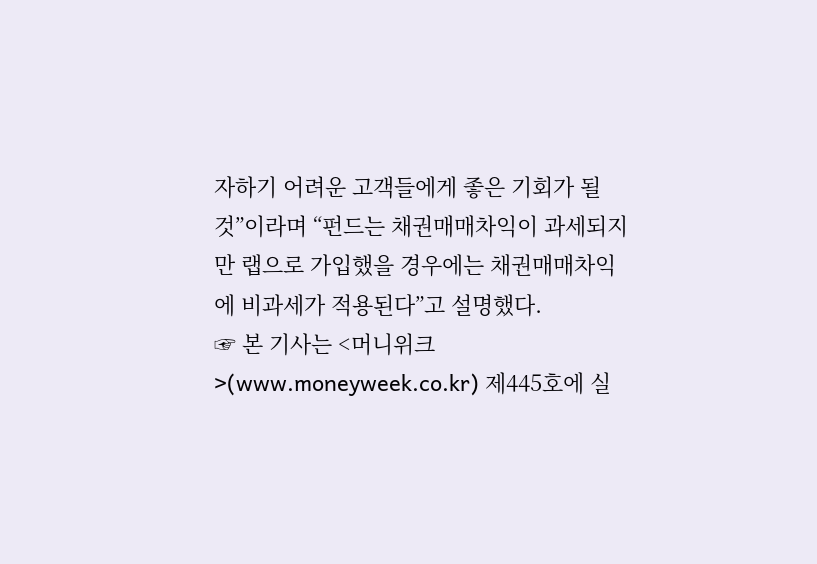자하기 어려운 고객들에게 좋은 기회가 될 것”이라며 “펀드는 채권매매차익이 과세되지만 랩으로 가입했을 경우에는 채권매매차익에 비과세가 적용된다”고 설명했다.
☞ 본 기사는 <머니위크>(www.moneyweek.co.kr) 제445호에 실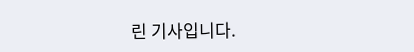린 기사입니다.